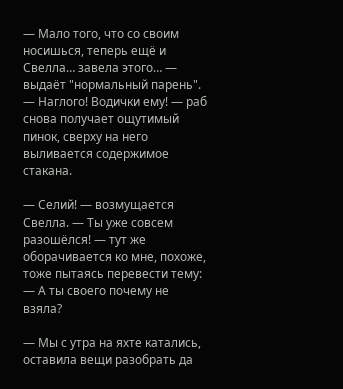— Мало того, что со своим носишься, теперь ещё и Свелла… завела этого… — выдаёт "нормальный парень". — Наглого! Водички ему! — раб снова получает ощутимый пинок, сверху на него выливается содержимое стакана.

— Селий! — возмущается Свелла. — Ты уже совсем разошёлся! — тут же оборачивается ко мне, похоже, тоже пытаясь перевести тему: — А ты своего почему не взяла?

— Мы с утра на яхте катались, оставила вещи разобрать да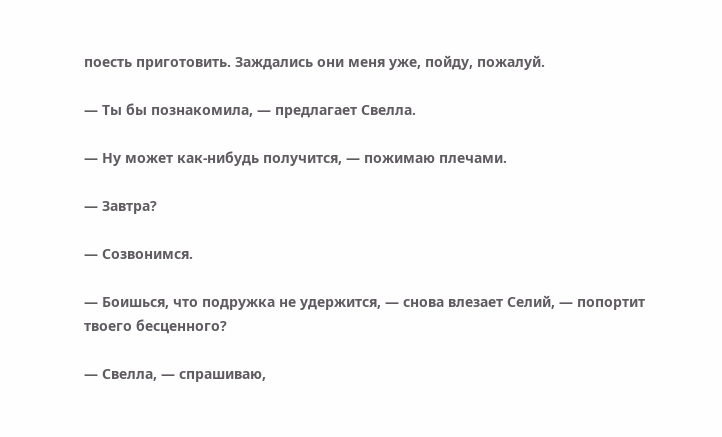поесть приготовить. Заждались они меня уже, пойду, пожалуй.

— Ты бы познакомила, — предлагает Свелла.

— Ну может как-нибудь получится, — пожимаю плечами.

— Завтра?

— Созвонимся.

— Боишься, что подружка не удержится, — снова влезает Селий, — попортит твоего бесценного?

— Свелла, — спрашиваю,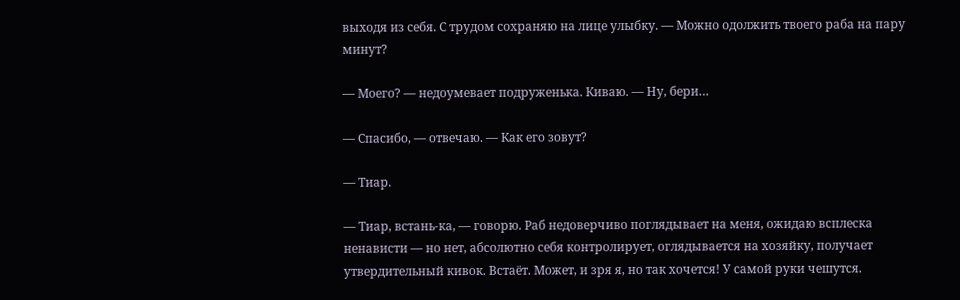выходя из себя. С трудом сохраняю на лице улыбку. — Можно одолжить твоего раба на пару минут?

— Моего? — недоумевает подруженька. Киваю. — Ну, бери…

— Спасибо, — отвечаю. — Как его зовут?

— Тиар.

— Тиар, встань-ка, — говорю. Раб недоверчиво поглядывает на меня, ожидаю всплеска ненависти — но нет, абсолютно себя контролирует, оглядывается на хозяйку, получает утвердительный кивок. Встаёт. Может, и зря я, но так хочется! У самой руки чешутся.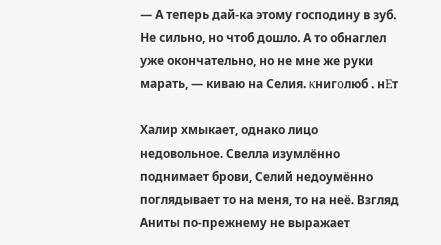— А теперь дай-ка этому господину в зуб. Не сильно, но чтоб дошло. А то обнаглел уже окончательно, но не мне же руки марать, — киваю на Селия. κнигοлюб . нΕт

Халир хмыкает, однако лицо недовольное. Свелла изумлённо поднимает брови, Селий недоумённо поглядывает то на меня, то на неё. Взгляд Аниты по-прежнему не выражает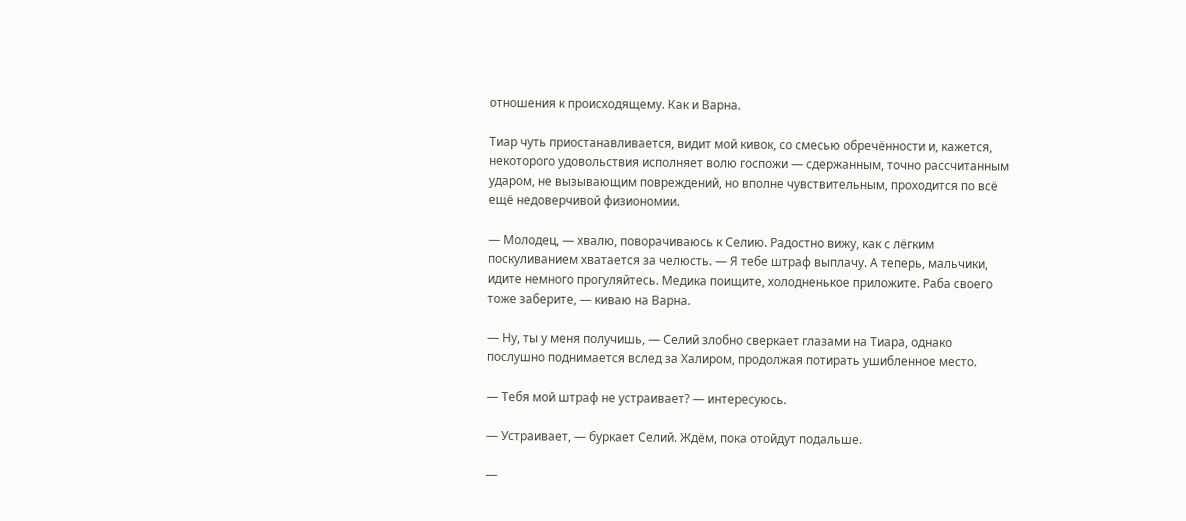отношения к происходящему. Как и Варна.

Тиар чуть приостанавливается, видит мой кивок, со смесью обречённости и, кажется, некоторого удовольствия исполняет волю госпожи — сдержанным, точно рассчитанным ударом, не вызывающим повреждений, но вполне чувствительным, проходится по всё ещё недоверчивой физиономии.

— Молодец, — хвалю, поворачиваюсь к Селию. Радостно вижу, как с лёгким поскуливанием хватается за челюсть. — Я тебе штраф выплачу. А теперь, мальчики, идите немного прогуляйтесь. Медика поищите, холодненькое приложите. Раба своего тоже заберите, — киваю на Варна.

— Ну, ты у меня получишь, — Селий злобно сверкает глазами на Тиара, однако послушно поднимается вслед за Халиром, продолжая потирать ушибленное место.

— Тебя мой штраф не устраивает? — интересуюсь.

— Устраивает, — буркает Селий. Ждём, пока отойдут подальше.

—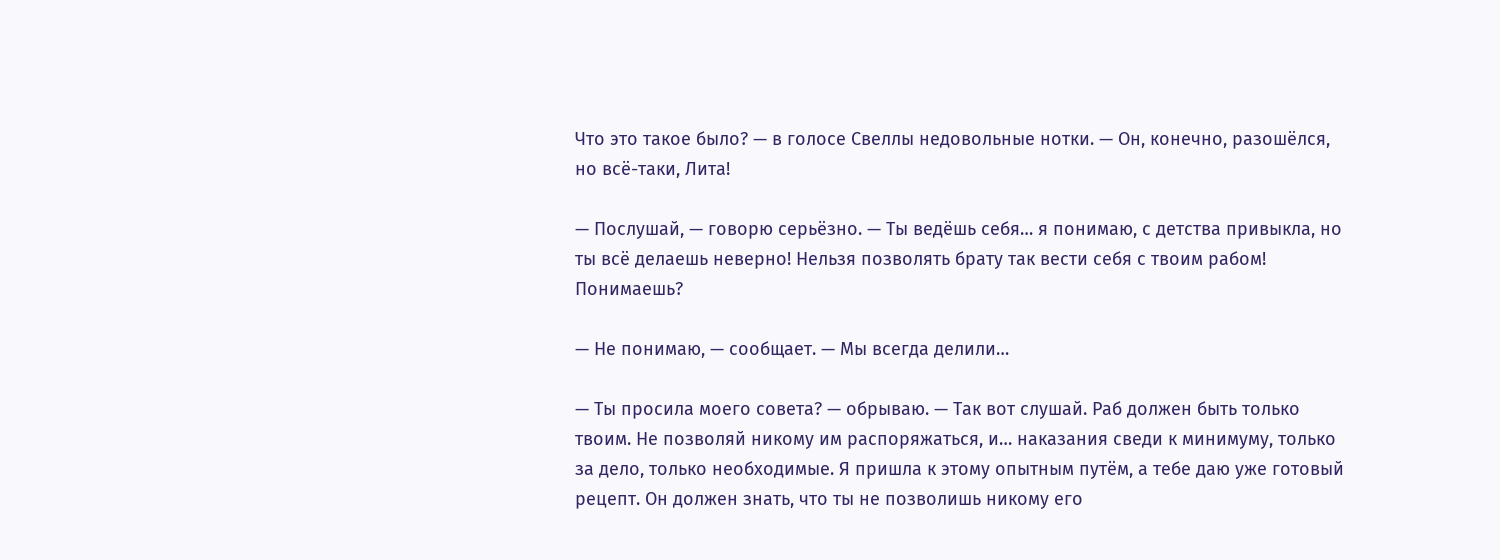Что это такое было? — в голосе Свеллы недовольные нотки. — Он, конечно, разошёлся, но всё-таки, Лита!

— Послушай, — говорю серьёзно. — Ты ведёшь себя… я понимаю, с детства привыкла, но ты всё делаешь неверно! Нельзя позволять брату так вести себя с твоим рабом! Понимаешь?

— Не понимаю, — сообщает. — Мы всегда делили…

— Ты просила моего совета? — обрываю. — Так вот слушай. Раб должен быть только твоим. Не позволяй никому им распоряжаться, и… наказания сведи к минимуму, только за дело, только необходимые. Я пришла к этому опытным путём, а тебе даю уже готовый рецепт. Он должен знать, что ты не позволишь никому его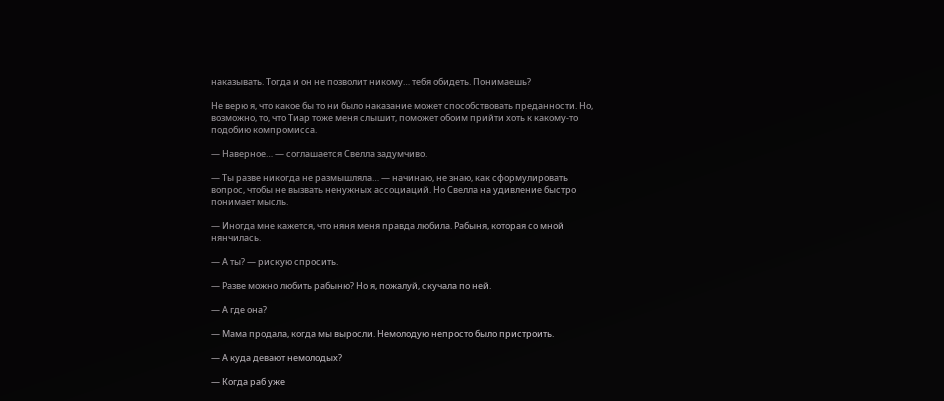наказывать. Тогда и он не позволит никому… тебя обидеть. Понимаешь?

Не верю я, что какое бы то ни было наказание может способствовать преданности. Но, возможно, то, что Тиар тоже меня слышит, поможет обоим прийти хоть к какому-то подобию компромисса.

— Наверное… — соглашается Свелла задумчиво.

— Ты разве никогда не размышляла… — начинаю, не знаю, как сформулировать вопрос, чтобы не вызвать ненужных ассоциаций. Но Свелла на удивление быстро понимает мысль.

— Иногда мне кажется, что няня меня правда любила. Рабыня, которая со мной нянчилась.

— А ты? — рискую спросить.

— Разве можно любить рабыню? Но я, пожалуй, скучала по ней.

— А где она?

— Мама продала, когда мы выросли. Немолодую непросто было пристроить.

— А куда девают немолодых?

— Когда раб уже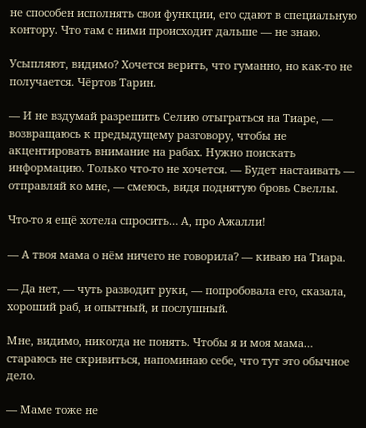не способен исполнять свои функции, его сдают в специальную контору. Что там с ними происходит дальше — не знаю.

Усыпляют, видимо? Хочется верить, что гуманно, но как-то не получается. Чёртов Тарин.

— И не вздумай разрешить Селию отыграться на Тиаре, — возвращаюсь к предыдущему разговору, чтобы не акцентировать внимание на рабах. Нужно поискать информацию. Только что-то не хочется. — Будет настаивать — отправляй ко мне, — смеюсь, видя поднятую бровь Свеллы.

Что-то я ещё хотела спросить… А, про Ажалли!

— А твоя мама о нём ничего не говорила? — киваю на Тиара.

— Да нет, — чуть разводит руки, — попробовала его, сказала, хороший раб, и опытный, и послушный.

Мне, видимо, никогда не понять. Чтобы я и моя мама… стараюсь не скривиться, напоминаю себе, что тут это обычное дело.

— Маме тоже не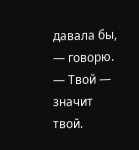давала бы, — говорю. — Твой — значит твой.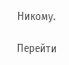Никому.

Перейти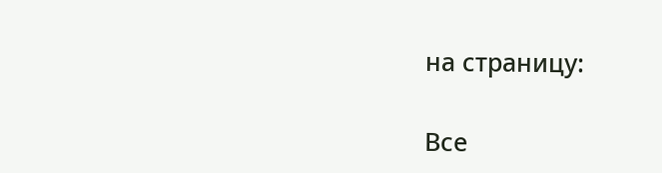на страницу:

Все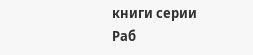книги серии Раб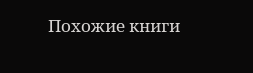Похожие книги